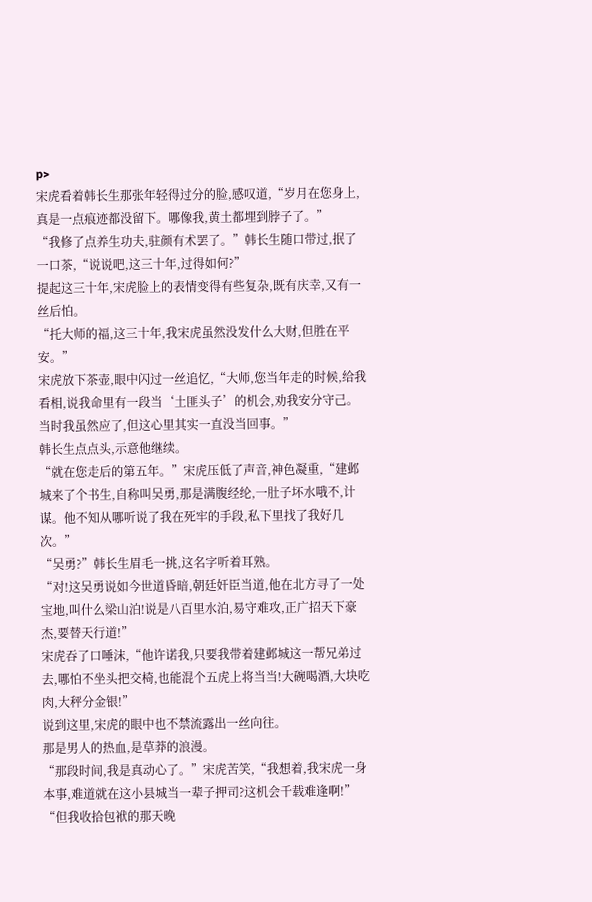p>
宋虎看着韩长生那张年轻得过分的脸,感叹道,“岁月在您身上,真是一点痕迹都没留下。哪像我,黄土都埋到脖子了。”
“我修了点养生功夫,驻颜有术罢了。”韩长生随口带过,抿了一口茶,“说说吧,这三十年,过得如何?”
提起这三十年,宋虎脸上的表情变得有些复杂,既有庆幸,又有一丝后怕。
“托大师的福,这三十年,我宋虎虽然没发什么大财,但胜在平安。”
宋虎放下茶壶,眼中闪过一丝追忆,“大师,您当年走的时候,给我看相,说我命里有一段当‘土匪头子’的机会,劝我安分守己。当时我虽然应了,但这心里其实一直没当回事。”
韩长生点点头,示意他继续。
“就在您走后的第五年。”宋虎压低了声音,神色凝重,“建邺城来了个书生,自称叫吴勇,那是满腹经纶,一肚子坏水哦不,计谋。他不知从哪听说了我在死牢的手段,私下里找了我好几次。”
“吴勇?”韩长生眉毛一挑,这名字听着耳熟。
“对!这吴勇说如今世道昏暗,朝廷奸臣当道,他在北方寻了一处宝地,叫什么梁山泊!说是八百里水泊,易守难攻,正广招天下豪杰,要替天行道!”
宋虎吞了口唾沫,“他许诺我,只要我带着建邺城这一帮兄弟过去,哪怕不坐头把交椅,也能混个五虎上将当当!大碗喝酒,大块吃肉,大秤分金银!”
说到这里,宋虎的眼中也不禁流露出一丝向往。
那是男人的热血,是草莽的浪漫。
“那段时间,我是真动心了。”宋虎苦笑,“我想着,我宋虎一身本事,难道就在这小县城当一辈子押司?这机会千载难逢啊!”
“但我收拾包袱的那天晚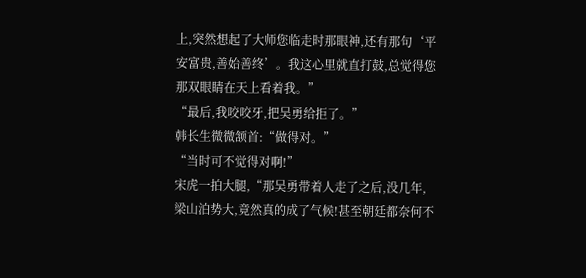上,突然想起了大师您临走时那眼神,还有那句‘平安富贵,善始善终’。我这心里就直打鼓,总觉得您那双眼睛在天上看着我。”
“最后,我咬咬牙,把吴勇给拒了。”
韩长生微微颔首:“做得对。”
“当时可不觉得对啊!”
宋虎一拍大腿,“那吴勇带着人走了之后,没几年,梁山泊势大,竟然真的成了气候!甚至朝廷都奈何不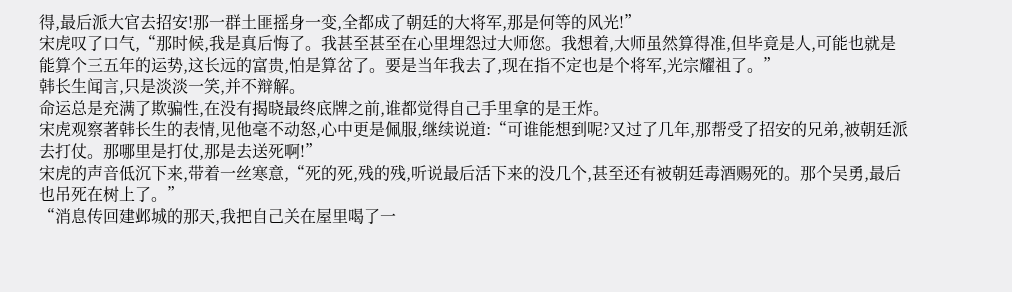得,最后派大官去招安!那一群土匪摇身一变,全都成了朝廷的大将军,那是何等的风光!”
宋虎叹了口气,“那时候,我是真后悔了。我甚至甚至在心里埋怨过大师您。我想着,大师虽然算得准,但毕竟是人,可能也就是能算个三五年的运势,这长远的富贵,怕是算岔了。要是当年我去了,现在指不定也是个将军,光宗耀祖了。”
韩长生闻言,只是淡淡一笑,并不辩解。
命运总是充满了欺骗性,在没有揭晓最终底牌之前,谁都觉得自己手里拿的是王炸。
宋虎观察著韩长生的表情,见他毫不动怒,心中更是佩服,继续说道:“可谁能想到呢?又过了几年,那帮受了招安的兄弟,被朝廷派去打仗。那哪里是打仗,那是去送死啊!”
宋虎的声音低沉下来,带着一丝寒意,“死的死,残的残,听说最后活下来的没几个,甚至还有被朝廷毒酒赐死的。那个吴勇,最后也吊死在树上了。”
“消息传回建邺城的那天,我把自己关在屋里喝了一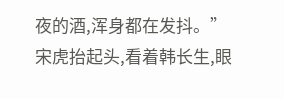夜的酒,浑身都在发抖。”
宋虎抬起头,看着韩长生,眼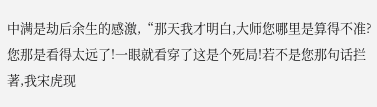中满是劫后余生的感激,“那天我才明白,大师您哪里是算得不准?您那是看得太远了!一眼就看穿了这是个死局!若不是您那句话拦著,我宋虎现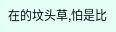在的坟头草,怕是比